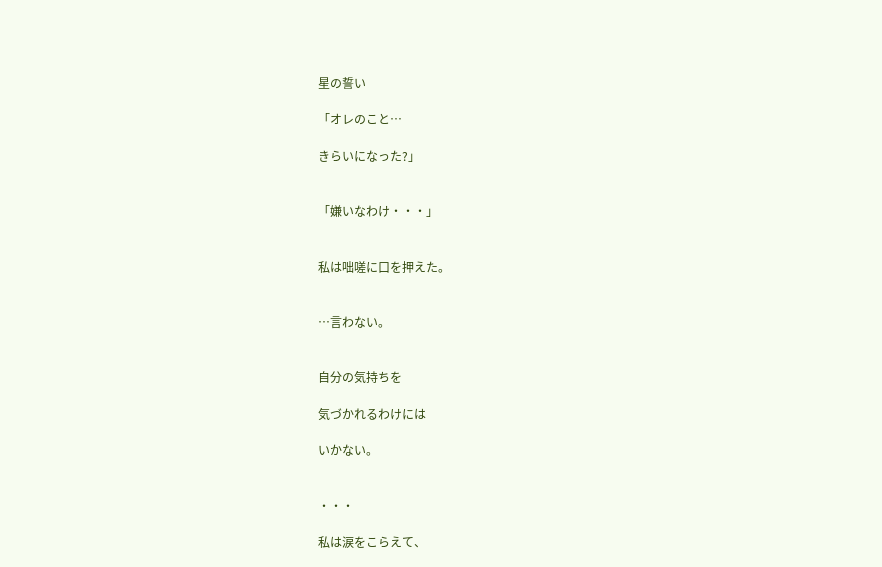星の誓い

「オレのこと…

きらいになった?」


「嫌いなわけ・・・」


私は咄嗟に口を押えた。


…言わない。


自分の気持ちを

気づかれるわけには

いかない。


・・・

私は涙をこらえて、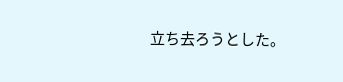立ち去ろうとした。